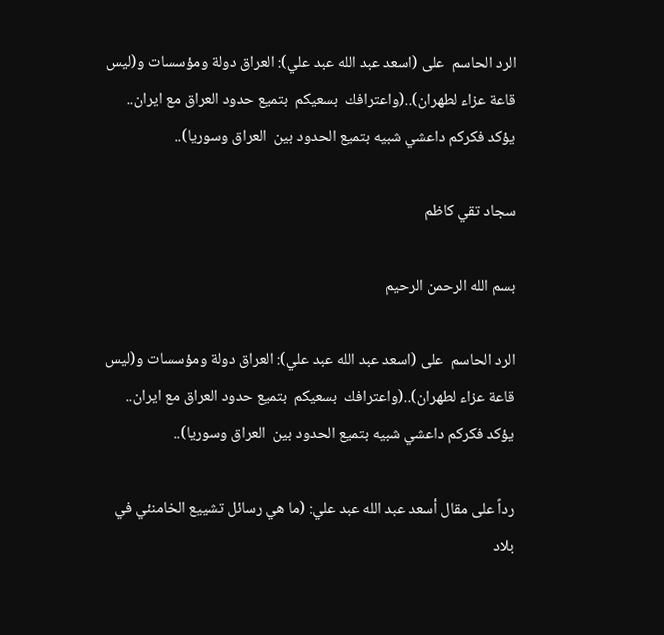الرد الحاسم  على (اسعد عبد الله عبد علي): العراق دولة ومؤسسات و(ليس قاعة عزاء لطهران)..(واعترافك  بسعيكم  بتميع حدود العراق مع ايران.. يؤكد فكركم داعشي شبيه بتميع الحدود بين  العراق وسوريا)..

سجاد تقي كاظم

بسم الله الرحمن الرحيم

الرد الحاسم  على (اسعد عبد الله عبد علي): العراق دولة ومؤسسات و(ليس قاعة عزاء لطهران)..(واعترافك  بسعيكم  بتميع حدود العراق مع ايران.. يؤكد فكركم داعشي شبيه بتميع الحدود بين  العراق وسوريا)..

رداً على مقال أسعد عبد الله عبد علي: (ما هي رسائل تشييع الخامنئي في بلاد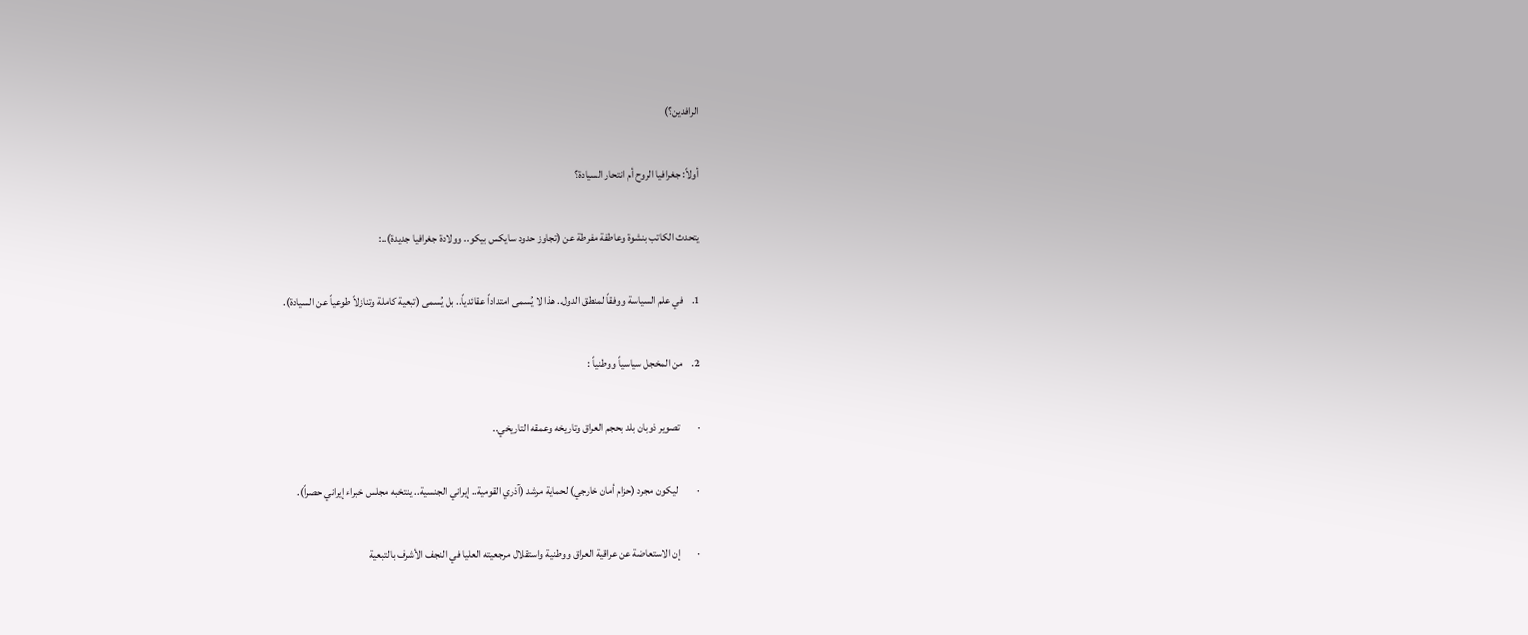الرافدين؟)

أولاً: جغرافيا الروح أم انتحار السيادة؟

يتحدث الكاتب بنشوة وعاطفة مفرطة عن (تجاوز حدود سايكس بيكو.. وولادة جغرافيا جديدة)..:

1.    في علم السياسة ووفقاً لمنطق الدول.. هذا لا يُسمى امتداداً عقائدياً.. بل يُسمى (تبعية كاملة وتنازلاً طوعياً عن السيادة).

2.    من المخجل سياسياً ووطنياً :

·        تصوير ذوبان بلد بحجم العراق وتاريخه وعمقه التاريخي..

·         ليكون مجرد (حزام أمان خارجي) لحماية مرشد (آذري القومية.. إيراني الجنسية.. ينتخبه مجلس خبراء إيراني حصراً).

·        إن الاستعاضة عن عراقية العراق ووطنية واستقلال مرجعيته العليا في النجف الأشرف بالتبعية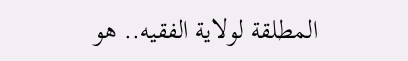المطلقة لولاية الفقيه.. هو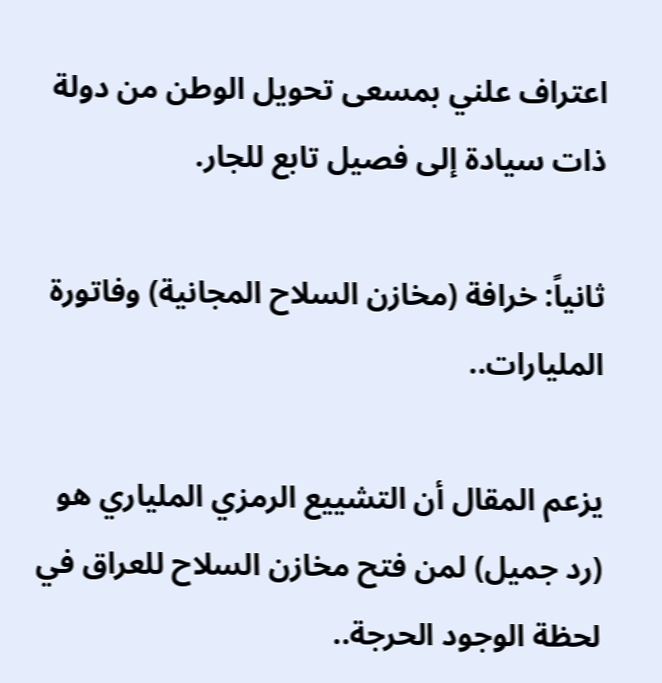اعتراف علني بمسعى تحويل الوطن من دولة ذات سيادة إلى فصيل تابع للجار.

ثانياً: خرافة (مخازن السلاح المجانية) وفاتورة المليارات..

يزعم المقال أن التشييع الرمزي الملياري هو (رد جميل) لمن فتح مخازن السلاح للعراق في لحظة الوجود الحرجة..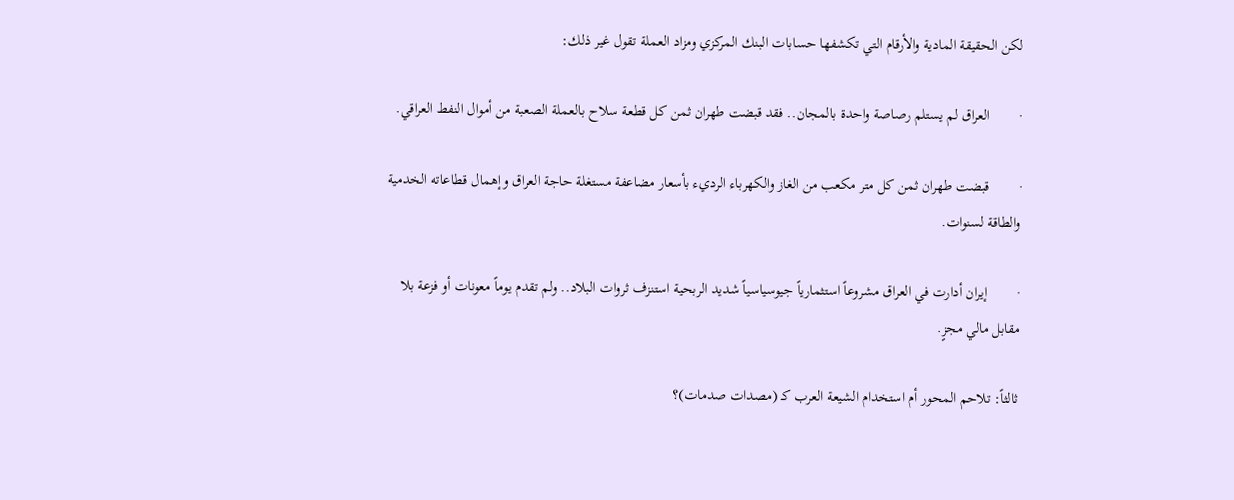لكن الحقيقة المادية والأرقام التي تكشفها حسابات البنك المركزي ومزاد العملة تقول غير ذلك:

·        العراق لم يستلم رصاصة واحدة بالمجان.. فقد قبضت طهران ثمن كل قطعة سلاح بالعملة الصعبة من أموال النفط العراقي.

·        قبضت طهران ثمن كل متر مكعب من الغاز والكهرباء الرديء بأسعار مضاعفة مستغلة حاجة العراق وإهمال قطاعاته الخدمية والطاقة لسنوات.

·        إيران أدارت في العراق مشروعاً استثمارياً جيوسياسياً شديد الربحية استنزف ثروات البلاد.. ولم تقدم يوماً معونات أو فزعة بلا مقابل مالي مجزٍ.

ثالثاً: تلاحم المحور أم استخدام الشيعة العرب كـ (مصدات صدمات)؟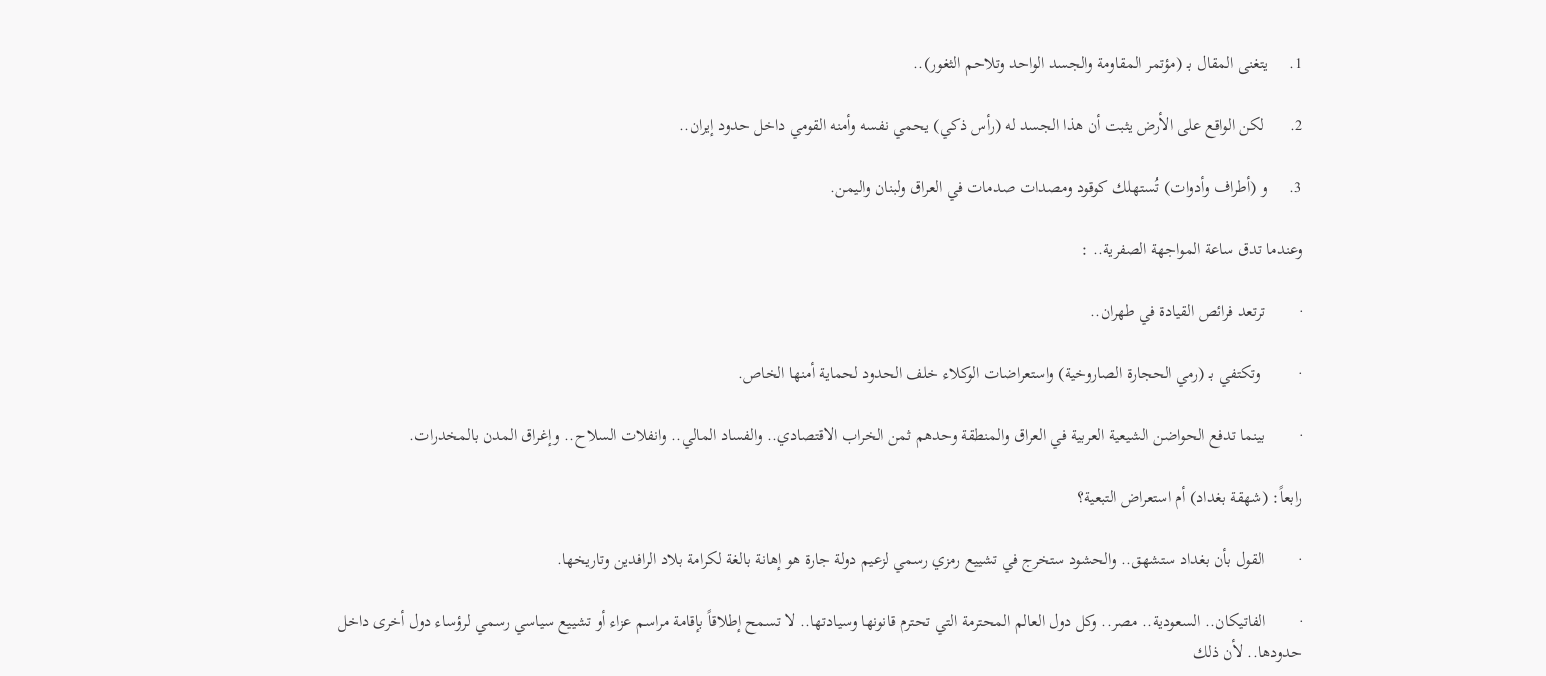1.     يتغنى المقال بـ (مؤتمر المقاومة والجسد الواحد وتلاحم الثغور)..

2.      لكن الواقع على الأرض يثبت أن هذا الجسد له (رأس ذكي) يحمي نفسه وأمنه القومي داخل حدود إيران..

3.     و (أطراف وأدوات) تُستهلك كوقود ومصدات صدمات في العراق ولبنان واليمن.

وعندما تدق ساعة المواجهة الصفرية.. :

·        ترتعد فرائص القيادة في طهران..

·         وتكتفي بـ (رمي الحجارة الصاروخية) واستعراضات الوكلاء خلف الحدود لحماية أمنها الخاص.

·        بينما تدفع الحواضن الشيعية العربية في العراق والمنطقة وحدهم ثمن الخراب الاقتصادي.. والفساد المالي.. وانفلات السلاح.. وإغراق المدن بالمخدرات.

رابعاً: (شهقة بغداد) أم استعراض التبعية؟

·        القول بأن بغداد ستشهق.. والحشود ستخرج في تشييع رمزي رسمي لزعيم دولة جارة هو إهانة بالغة لكرامة بلاد الرافدين وتاريخها.

·        الفاتيكان.. السعودية.. مصر.. وكل دول العالم المحترمة التي تحترم قانونها وسيادتها.. لا تسمح إطلاقاً بإقامة مراسم عزاء أو تشييع سياسي رسمي لرؤساء دول أخرى داخل حدودها.. لأن ذلك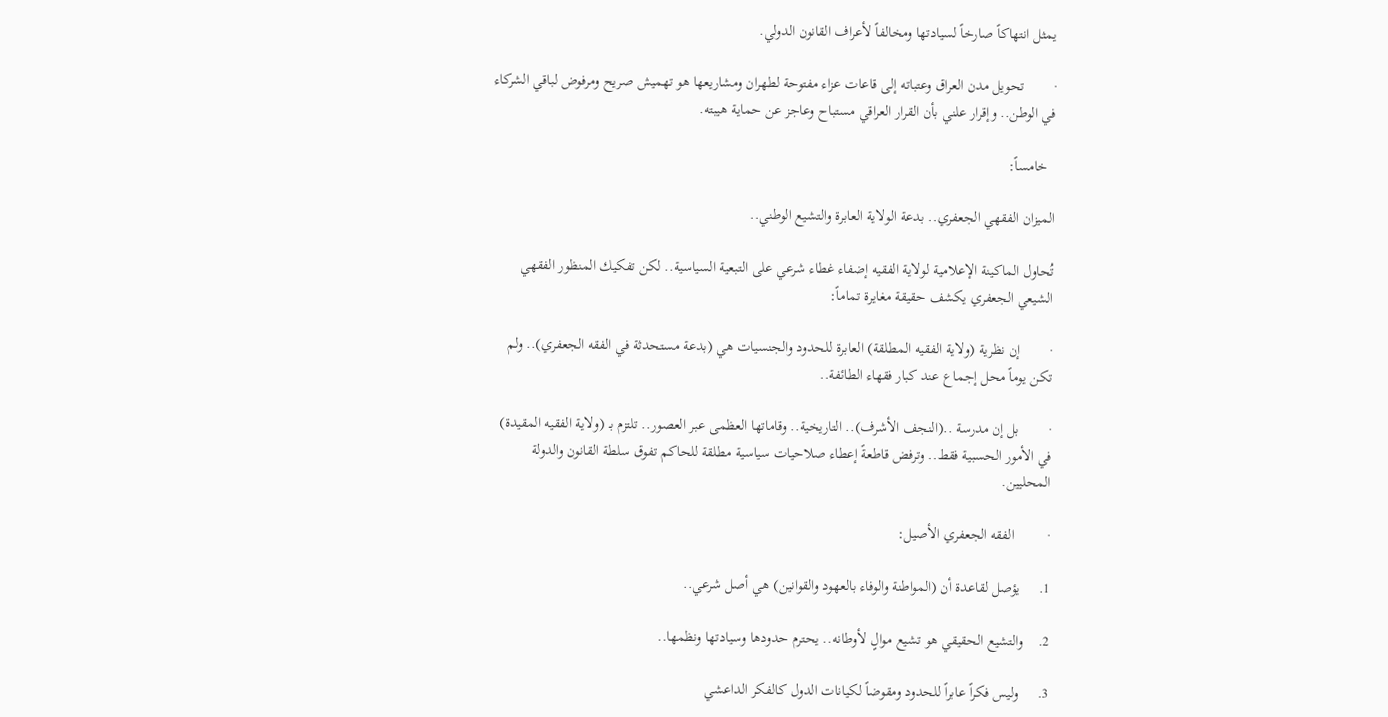يمثل انتهاكاً صارخاً لسيادتها ومخالفاً لأعراف القانون الدولي.

·        تحويل مدن العراق وعتباته إلى قاعات عزاء مفتوحة لطهران ومشاريعها هو تهميش صريح ومرفوض لباقي الشركاء في الوطن.. وإقرار علني بأن القرار العراقي مستباح وعاجز عن حماية هيبته.

  خامساً:

الميزان الفقهي الجعفري.. بدعة الولاية العابرة والتشيع الوطني..

تُحاول الماكينة الإعلامية لولاية الفقيه إضفاء غطاء شرعي على التبعية السياسية.. لكن تفكيك المنظور الفقهي الشيعي الجعفري يكشف حقيقة مغايرة تماماً:

·        إن نظرية (ولاية الفقيه المطلقة) العابرة للحدود والجنسيات هي (بدعة مستحدثة في الفقه الجعفري).. ولم تكن يوماً محل إجماع عند كبار فقهاء الطائفة..

·        بل إن مدرسة ..(النجف الأشرف).. التاريخية.. وقاماتها العظمى عبر العصور.. تلتزم بـ (ولاية الفقيه المقيدة) في الأمور الحسبية فقط.. وترفض قاطعةً إعطاء صلاحيات سياسية مطلقة للحاكم تفوق سلطة القانون والدولة المحليين.

·         الفقه الجعفري الأصيل:

1.     يؤصل لقاعدة أن (المواطنة والوفاء بالعهود والقوانين) هي أصل شرعي..

2.    والتشيع الحقيقي هو تشيع موالٍ لأوطانه.. يحترم حدودها وسيادتها ونظمها..

3.     وليس فكراً عابراً للحدود ومقوضاً لكيانات الدول كالفكر الداعشي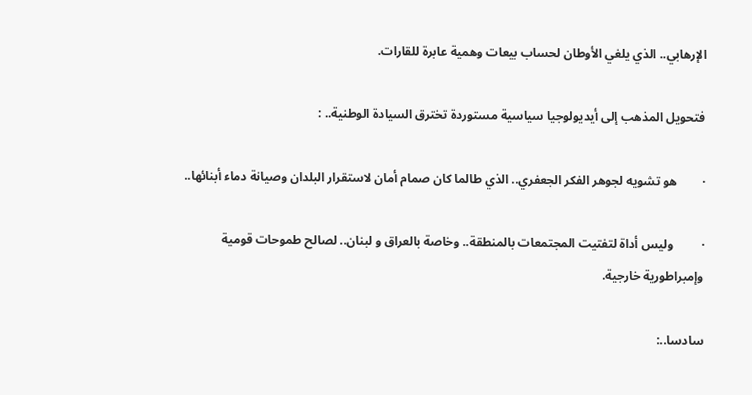الإرهابي.. الذي يلغي الأوطان لحساب بيعات وهمية عابرة للقارات.

فتحويل المذهب إلى أيديولوجيا سياسية مستوردة تخترق السيادة الوطنية.. :

·        هو تشويه لجوهر الفكر الجعفري.. الذي طالما كان صمام أمان لاستقرار البلدان وصيانة دماء أبنائها..

·         وليس أداة لتفتيت المجتمعات بالمنطقة.. وخاصة بالعراق و لبنان.. لصالح طموحات قومية وإمبراطورية خارجية.

سادسا..: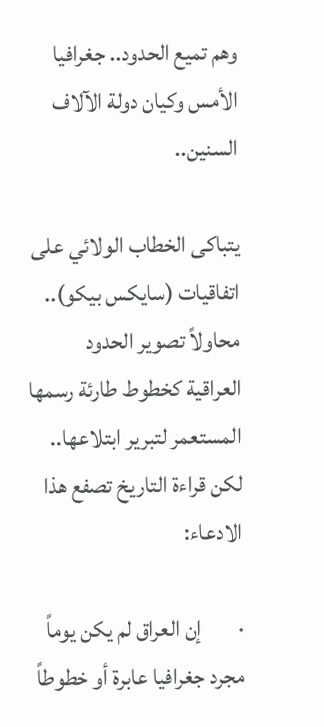وهم تميع الحدود.. جغرافيا الأمس وكيان دولة الآلاف السنين..

يتباكى الخطاب الولائي على اتفاقيات (سايكس بيكو).. محاولاً تصوير الحدود العراقية كخطوط طارئة رسمها المستعمر لتبرير ابتلاعها.. لكن قراءة التاريخ تصفع هذا الادعاء:

·        إن العراق لم يكن يوماً مجرد جغرافيا عابرة أو خطوطاً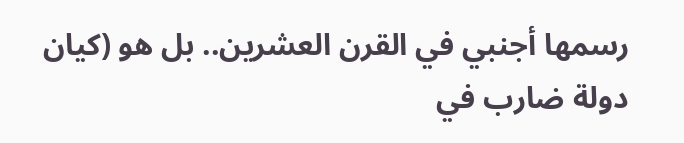رسمها أجنبي في القرن العشرين.. بل هو (كيان دولة ضارب في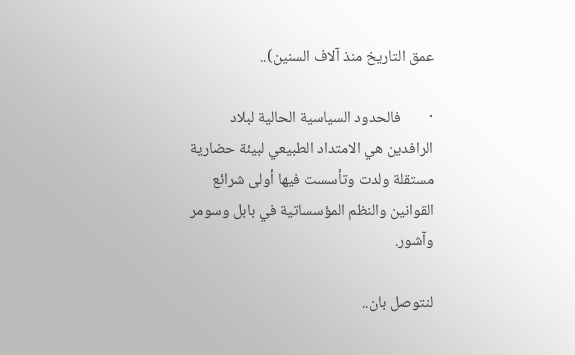عمق التاريخ منذ آلاف السنين)..

·        فالحدود السياسية الحالية لبلاد الرافدين هي الامتداد الطبيعي لبيئة حضارية مستقلة ولدت وتأسست فيها أولى شرائع القوانين والنظم المؤسساتية في بابل وسومر وآشور.

لنتوصل بان..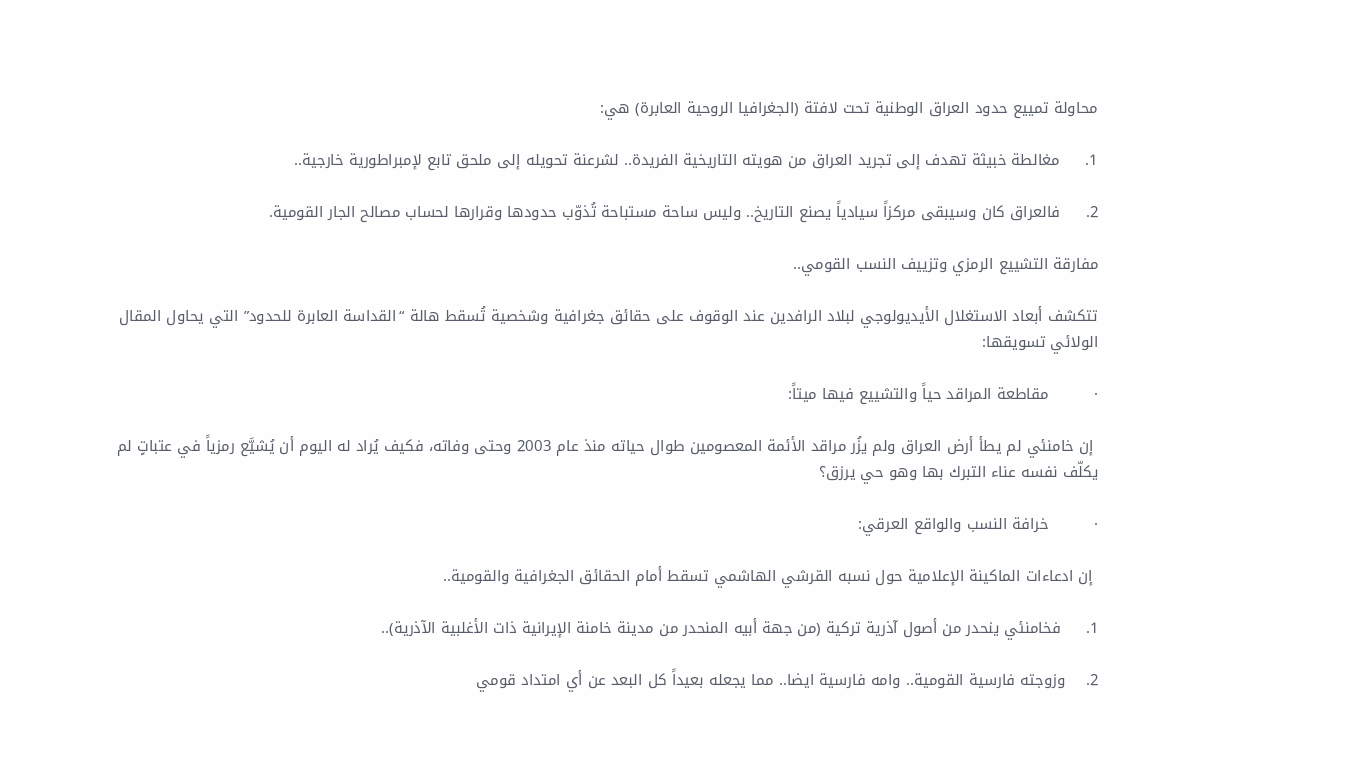محاولة تمييع حدود العراق الوطنية تحت لافتة (الجغرافيا الروحية العابرة) هي:

1.     مغالطة خبيثة تهدف إلى تجريد العراق من هويته التاريخية الفريدة.. لشرعنة تحويله إلى ملحق تابع لإمبراطورية خارجية..

2.     فالعراق كان وسيبقى مركزاً سيادياً يصنع التاريخ.. وليس ساحة مستباحة تُذوّب حدودها وقرارها لحساب مصالح الجار القومية.

مفارقة التشييع الرمزي وتزييف النسب القومي..

تتكشف أبعاد الاستغلال الأيديولوجي لبلاد الرافدين عند الوقوف على حقائق جغرافية وشخصية تُسقط هالة “القداسة العابرة للحدود” التي يحاول المقال الولائي تسويقها:

·         مقاطعة المراقد حياً والتشييع فيها ميتاً:

 إن خامنئي لم يطأ أرض العراق ولم يزُر مراقد الأئمة المعصومين طوال حياته منذ عام 2003 وحتى وفاته، فكيف يُراد له اليوم أن يُشيَّع رمزياً في عتباتٍ لم يكلّف نفسه عناء التبرك بها وهو حي يرزق؟

·         خرافة النسب والواقع العرقي:

 إن ادعاءات الماكينة الإعلامية حول نسبه القرشي الهاشمي تسقط أمام الحقائق الجغرافية والقومية..

1.     فخامنئي ينحدر من أصول آذرية تركية (من جهة أبيه المنحدر من مدينة خامنة الإيرانية ذات الأغلبية الآذرية)..

2.    وزوجته فارسية القومية.. وامه فارسية ايضا.. مما يجعله بعيداً كل البعد عن أي امتداد قومي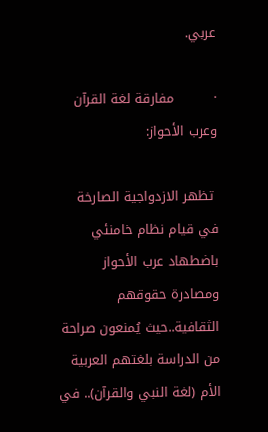عربي.

·         مفارقة لغة القرآن وعرب الأحواز:

 تظهر الازدواجية الصارخة في قيام نظام خامنئي باضطهاد عرب الأحواز ومصادرة حقوقهم الثقافية..حيث يُمنعون صراحة من الدراسة بلغتهم العربية الأم (لغة النبي والقرآن).. في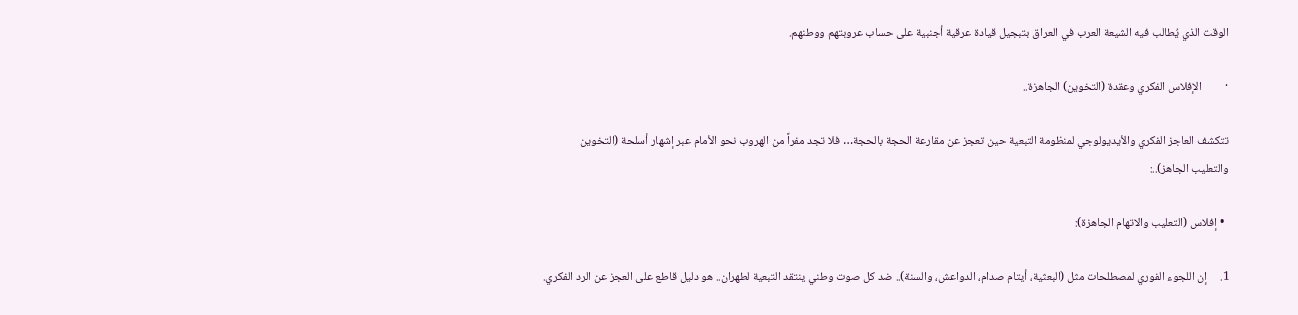الوقت الذي يُطالب فيه الشيعة العرب في العراق بتبجيل قيادة عرقية أجنبية على حساب عروبتهم ووطنهم.

·         الإفلاس الفكري وعقدة (التخوين) الجاهزة..

تتكشف العاجز الفكري والأيديولوجي لمنظومة التبعية حين تعجز عن مقارعة الحجة بالحجة… فلا تجد مفراً من الهروب نحو الأمام عبر إشهار أسلحة (التخوين والتعليب الجاهز)..:

  • إفلاس (التعليب والاتهام الجاهزة):

1.     إن اللجوء الفوري لمصطلحات مثل (البعثية، أيتام صدام، الدواعش، والسنة).. ضد كل صوت وطني ينتقد التبعية لطهران.. هو دليل قاطع على العجز عن الرد الفكري.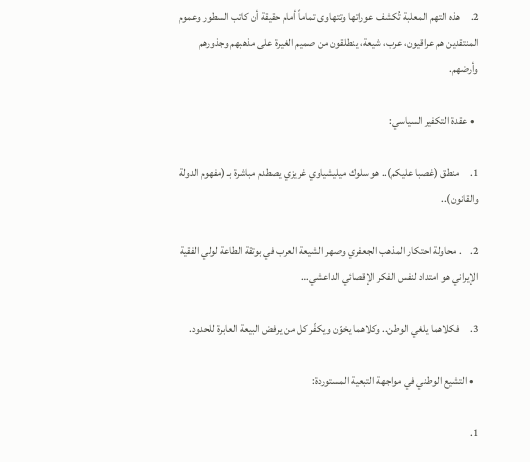2.     هذه التهم المعلبة تُكشف عوراتها وتتهاوى تماماً أمام حقيقة أن كاتب السطور وعموم المنتقدين هم عراقيون، عرب، شيعة، ينطلقون من صميم الغيرة على مذهبهم وجذورهم وأرضهم.

  • عقدة التكفير السياسي:

1.     منطق (غصبا عليكم).. هو سلوك ميليشياوي غريزي يصطدم مباشرة بـ (مفهوم الدولة والقانون)..

2.    . محاولة احتكار المذهب الجعفري وصهر الشيعة العرب في بوتقة الطاعة لولي الفقية الإيراني هو امتداد لنفس الفكر الإقصائي الداعشي…

3.     فكلاهما يلغي الوطن.. وكلاهما يخوّن ويكفّر كل من يرفض البيعة العابرة للحدود.

  • التشيع الوطني في مواجهة التبعية المستوردة:

1.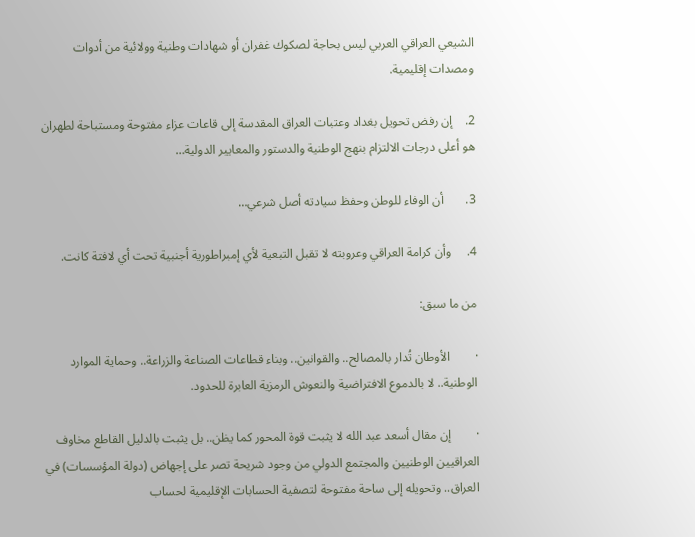الشيعي العراقي العربي ليس بحاجة لصكوك غفران أو شهادات وطنية وولائية من أدوات ومصدات إقليمية.

2.    إن رفض تحويل بغداد وعتبات العراق المقدسة إلى قاعات عزاء مفتوحة ومستباحة لطهران هو أعلى درجات الالتزام بنهج الوطنية والدستور والمعايير الدولية…

3.       أن الوفاء للوطن وحفظ سيادته أصل شرعي…

4.     وأن كرامة العراقي وعروبته لا تقبل التبعية لأي إمبراطورية أجنبية تحت أي لافتة كانت.

من ما سبق:

·        الأوطان تُدار بالمصالح.. والقوانين.. وبناء قطاعات الصناعة والزراعة.. وحماية الموارد الوطنية.. لا بالدموع الافتراضية والنعوش الرمزية العابرة للحدود.

·        إن مقال أسعد عبد الله لا يثبت قوة المحور كما يظن.. بل يثبت بالدليل القاطع مخاوف العراقيين الوطنيين والمجتمع الدولي من وجود شريحة تصر على إجهاض (دولة المؤسسات) في العراق.. وتحويله إلى ساحة مفتوحة لتصفية الحسابات الإقليمية لحساب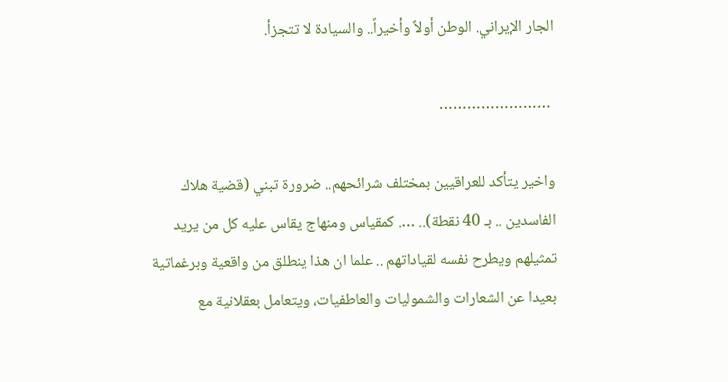الجار الإيراني. الوطن أولاً وأخيراً.. والسيادة لا تتجزأ.

 ……………………

واخير يتأكد للعراقيين بمختلف شرائحهم.. ضرورة تبني (قضية هلاك الفاسدين .. بـ 40 نقطة).. …. كمقياس ومنهاج يقاس عليه كل من يريد تمثيلهم ويطرح نفسه لقياداتهم .. علما ان هذا ينطلق من واقعية وبرغماتية بعيدا عن الشعارات والشموليات والعاطفيات، ويتعامل بعقلانية مع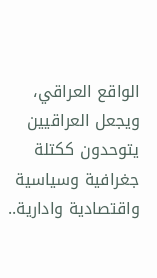الواقع العراقي، ويجعل العراقيين يتوحدون ككتلة جغرافية وسياسية واقتصادية وادارية..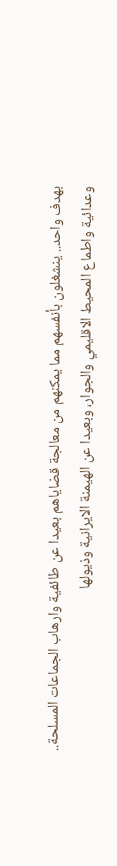بهدف واحد.. ينشغلون بأنفسهم مما يمكنهم من معالجة قضاياهم بعيدا عن طائفية وارهاب الجماعات المسلحة.. وعدائية واطماع المحيط الاقليمي والجوار، وبعيدا عن الهيمنة الايرانية وذيولها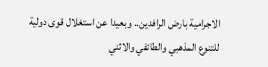الاجرامية بارض الرافدين.. وبعيدا عن استغلال قوى دولية للتنوع المذهبي والطائفي والاثني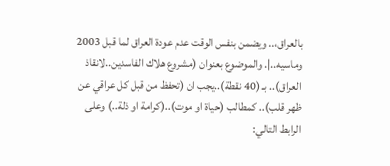بالعراق،.. ويضمن بنفس الوقت عدم عودة العراق لما قبل 2003 وماسيه..|. والموضوع بعنوان (مشروع هلاك الفاسدين..لانقاذ العراق).. بـ (40 نقطة)..يجب ان (تحفظ من قبل كل عراقي عن ظهر قلب).. كمطالب (حياة او موت)..(كرامة او ذلة..) وعلى الرابط التالي: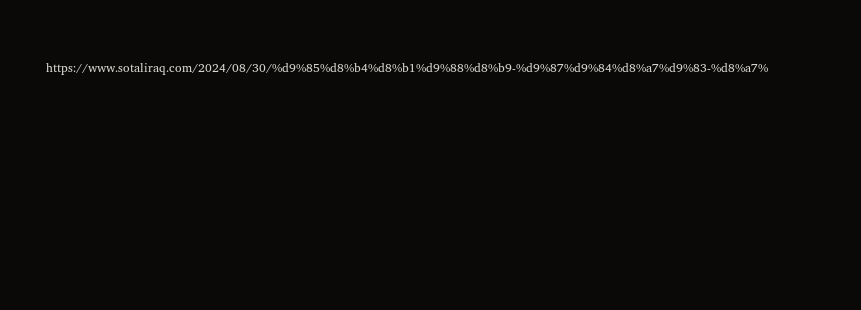https://www.sotaliraq.com/2024/08/30/%d9%85%d8%b4%d8%b1%d9%88%d8%b9-%d9%87%d9%84%d8%a7%d9%83-%d8%a7%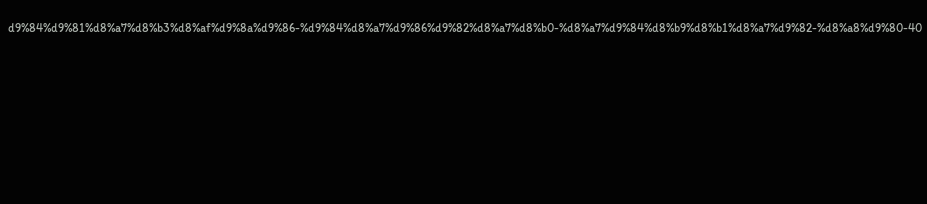d9%84%d9%81%d8%a7%d8%b3%d8%af%d9%8a%d9%86-%d9%84%d8%a7%d9%86%d9%82%d8%a7%d8%b0-%d8%a7%d9%84%d8%b9%d8%b1%d8%a7%d9%82-%d8%a8%d9%80-40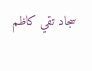سجاد تقي كاظم